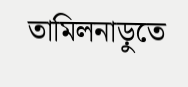তামিলনাড়ুতে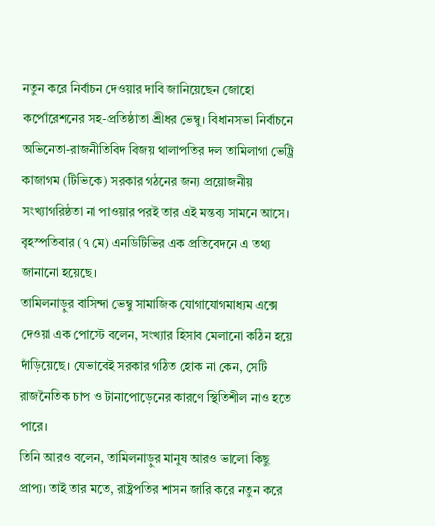নতুন করে নির্বাচন দেওয়ার দাবি জানিয়েছেন জোহো কর্পোরেশনের সহ-প্রতিষ্ঠাতা শ্রীধর ভেম্বু। বিধানসভা নির্বাচনে অভিনেতা-রাজনীতিবিদ বিজয় থালাপতির দল তামিলাগা ভেট্ট্রি কাজাগম (টিভিকে) সরকার গঠনের জন্য প্রয়োজনীয় সংখ্যাগরিষ্ঠতা না পাওয়ার পরই তার এই মন্তব্য সামনে আসে।
বৃহস্পতিবার (৭ মে) এনডিটিভির এক প্রতিবেদনে এ তথ্য জানানো হয়েছে।
তামিলনাড়ুর বাসিন্দা ভেম্বু সামাজিক যোগাযোগমাধ্যম এক্সে দেওয়া এক পোস্টে বলেন, সংখ্যার হিসাব মেলানো কঠিন হয়ে দাঁড়িয়েছে। যেভাবেই সরকার গঠিত হোক না কেন, সেটি রাজনৈতিক চাপ ও টানাপোড়েনের কারণে স্থিতিশীল নাও হতে পারে।
তিনি আরও বলেন, তামিলনাড়ুর মানুষ আরও ভালো কিছু প্রাপ্য। তাই তার মতে, রাষ্ট্রপতির শাসন জারি করে নতুন করে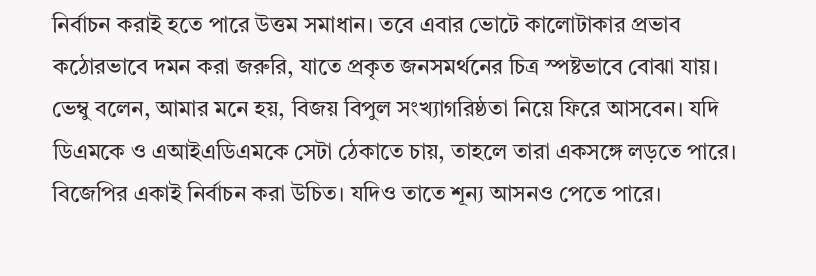নির্বাচন করাই হতে পারে উত্তম সমাধান। তবে এবার ভোটে কালোটাকার প্রভাব কঠোরভাবে দমন করা জরুরি, যাতে প্রকৃত জনসমর্থনের চিত্র স্পষ্টভাবে বোঝা যায়।
ভেম্বু বলেন, আমার মনে হয়, বিজয় বিপুল সংখ্যাগরিষ্ঠতা নিয়ে ফিরে আসবেন। যদি ডিএমকে ও এআইএডিএমকে সেটা ঠেকাতে চায়, তাহলে তারা একসঙ্গে লড়তে পারে। বিজেপির একাই নির্বাচন করা উচিত। যদিও তাতে শূন্য আসনও পেতে পারে।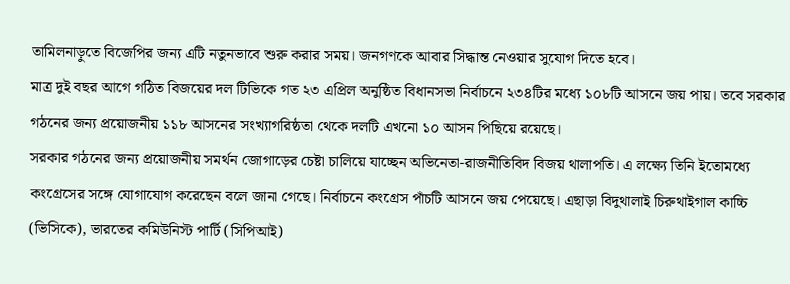তামিলনাড়ুতে বিজেপির জন্য এটি নতুনভাবে শুরু করার সময়। জনগণকে আবার সিদ্ধান্ত নেওয়ার সুযোগ দিতে হবে।
মাত্র দুই বছর আগে গঠিত বিজয়ের দল টিভিকে গত ২৩ এপ্রিল অনুষ্ঠিত বিধানসভা নির্বাচনে ২৩৪টির মধ্যে ১০৮টি আসনে জয় পায়। তবে সরকার গঠনের জন্য প্রয়োজনীয় ১১৮ আসনের সংখ্যাগরিষ্ঠতা থেকে দলটি এখনো ১০ আসন পিছিয়ে রয়েছে।
সরকার গঠনের জন্য প্রয়োজনীয় সমর্থন জোগাড়ের চেষ্টা চালিয়ে যাচ্ছেন অভিনেতা-রাজনীতিবিদ বিজয় থালাপতি। এ লক্ষ্যে তিনি ইতোমধ্যে কংগ্রেসের সঙ্গে যোগাযোগ করেছেন বলে জানা গেছে। নির্বাচনে কংগ্রেস পাঁচটি আসনে জয় পেয়েছে। এছাড়া বিদুথালাই চিরুথাইগাল কাচ্চি (ভিসিকে), ভারতের কমিউনিস্ট পার্টি (সিপিআই)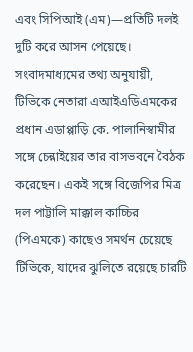এবং সিপিআই (এম)—প্রতিটি দলই দুটি করে আসন পেয়েছে।
সংবাদমাধ্যমের তথ্য অনুযায়ী, টিভিকে নেতারা এআইএডিএমকের প্রধান এডাপ্পাড়ি কে. পালানিস্বামীর সঙ্গে চেন্নাইয়ের তার বাসভবনে বৈঠক করেছেন। একই সঙ্গে বিজেপির মিত্র দল পাট্টালি মাক্কাল কাচ্চির (পিএমকে) কাছেও সমর্থন চেয়েছে টিভিকে, যাদের ঝুলিতে রয়েছে চারটি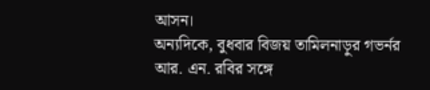আসন।
অন্যদিকে, বুধবার বিজয় তামিলনাড়ুর গভর্নর আর. এন. রবির সঙ্গে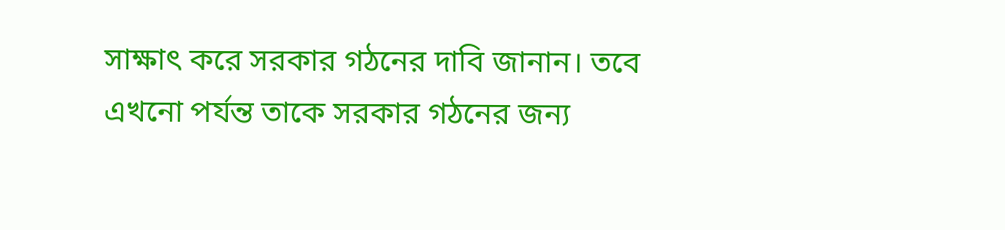সাক্ষাৎ করে সরকার গঠনের দাবি জানান। তবে এখনো পর্যন্ত তাকে সরকার গঠনের জন্য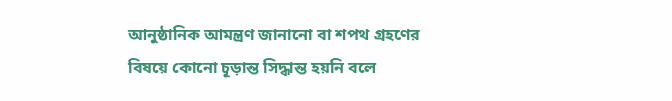আনুষ্ঠানিক আমন্ত্রণ জানানো বা শপথ গ্রহণের বিষয়ে কোনো চূড়ান্ত সিদ্ধান্ত হয়নি বলে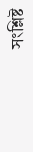সংশ্লিষ্ট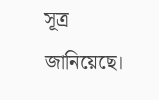সূত্র জানিয়েছে।